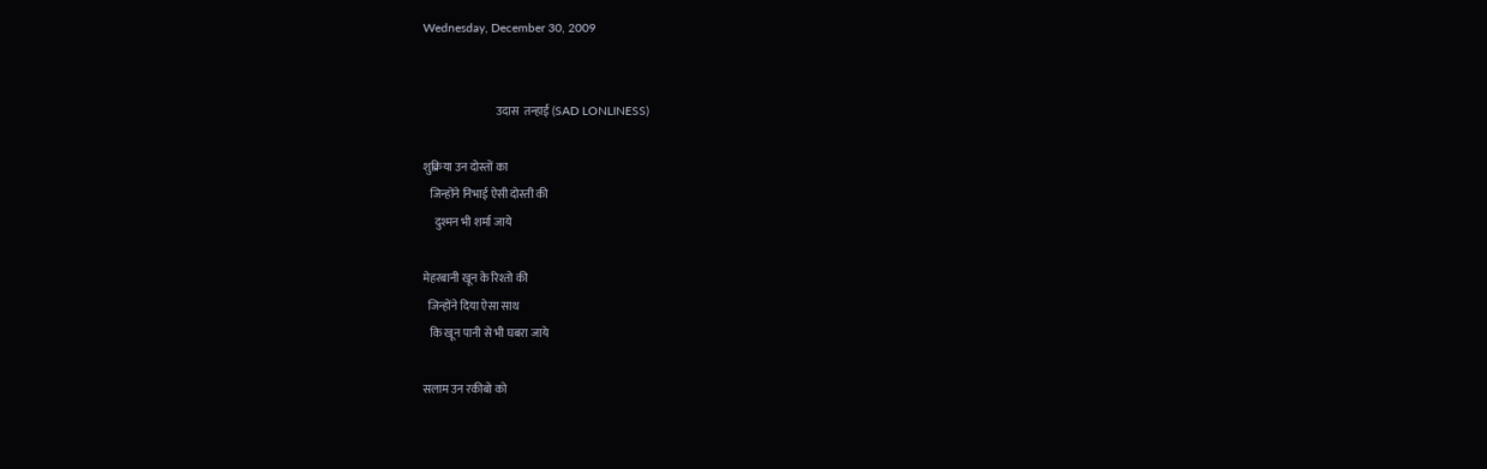Wednesday, December 30, 2009


                                उदास  तन्हाई (SAD LONLINESS)

शुक्रिया उन दोस्तों का
   जिन्होंने निभाई ऐसी दोस्ती की
     दुश्मन भी शर्मा जाये

मेहरबानी खून के रिश्तो की
  जिन्होंने दिया ऐसा साथ
   कि खून पानी से भी घबरा जाये

सलाम उन रकीबो को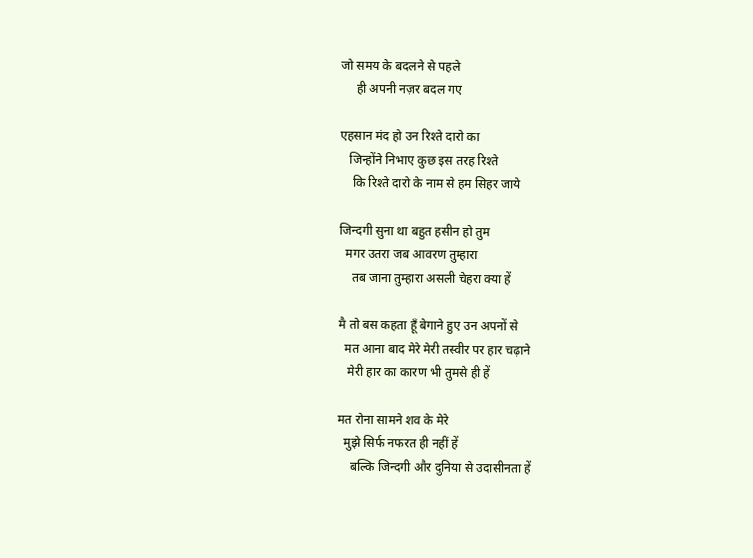जो समय के बदलने से पहले
     ही अपनी नज़र बदल गए

एहसान मंद हो उन रिश्ते दारो का
   जिन्होंने निभाए कुछ इस तरह रिश्ते
    कि रिश्ते दारो के नाम से हम सिहर जाये

जिन्दगी सुना था बहुत हसीन हो तुम
  मगर उतरा जब आवरण तुम्हारा
    तब जाना तुम्हारा असली चेहरा क्या हें

मै तो बस कहता हूँ बेगाने हुए उन अपनों से
  मत आना बाद मेरे मेरी तस्वीर पर हार चढ़ाने
   मेरी हार का कारण भी तुमसे ही हें

मत रोना सामने शव के मेरे
  मुझे सिर्फ नफरत ही नहीं हें
    बल्कि जिन्दगी और दुनिया से उदासीनता हें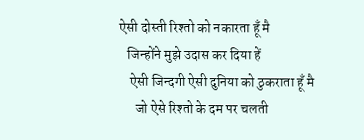ऐसी दोस्ती रिश्तो को नकारता हूँ मै
   जिन्होंने मुझे उदास कर दिया हें
    ऐसी जिन्दगी ऐसी दुनिया को ठुकराता हूँ मै
      जो ऐसे रिश्तो के दम पर चलती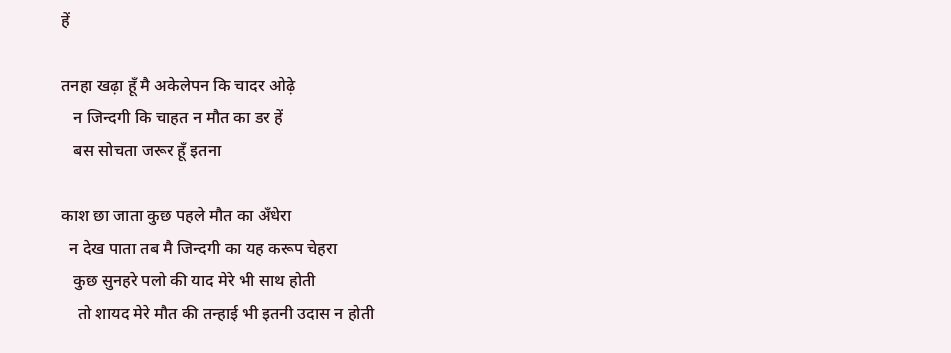हें

तनहा खढ़ा हूँ मै अकेलेपन कि चादर ओढ़े
   न जिन्दगी कि चाहत न मौत का डर हें
   बस सोचता जरूर हूँ इतना

काश छा जाता कुछ पहले मौत का अँधेरा
  न देख पाता तब मै जिन्दगी का यह करूप चेहरा
   कुछ सुनहरे पलो की याद मेरे भी साथ होती
    तो शायद मेरे मौत की तन्हाई भी इतनी उदास न होती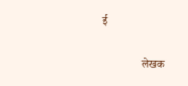ई

              लेखक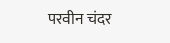परवीन चंदर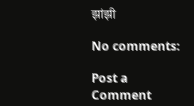झांझी

No comments:

Post a Comment